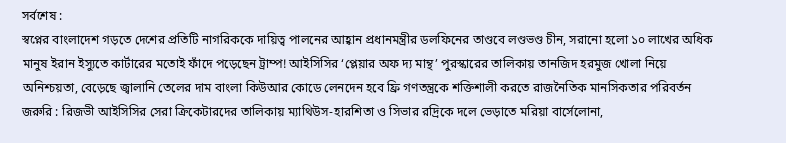সর্বশেষ :
স্বপ্নের বাংলাদেশ গড়তে দেশের প্রতিটি নাগরিককে দায়িত্ব পালনের আহ্বান প্রধানমন্ত্রীর ডলফিনের তাণ্ডবে লণ্ডভণ্ড চীন, সরানো হলো ১০ লাখের ‍অধিক মানুষ ইরান ইস্যুতে কার্টারের মতোই ফাঁদে পড়েছেন ট্রাম্প! আইসিসির ‘প্লেয়ার অফ দ্য মান্থ’ পুরস্কারের তালিকায় তানজিদ হরমুজ খোলা নিয়ে অনিশ্চয়তা, বেড়েছে জ্বালানি তেলের দাম বাংলা কিউআর কোডে লেনদেন হবে ফ্রি গণতন্ত্রকে শক্তিশালী করতে রাজনৈতিক মানসিকতার পরিবর্তন জরুরি : রিজভী আইসিসির সেরা ক্রিকেটারদের তালিকায় ম্যাথিউস-হারশিতা ও সিভার রদ্রিকে দলে ভেড়াতে মরিয়া বার্সেলোনা,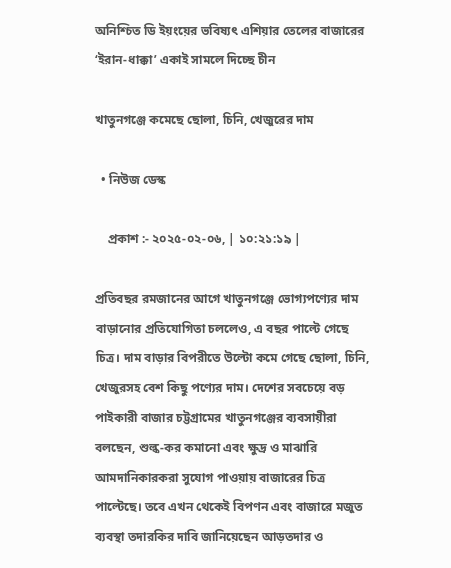অনিশ্চিত ডি ইয়ংয়ের ভবিষ্যৎ এশিয়ার তেলের বাজারের ‘ইরান-ধাক্কা’ একাই সামলে দিচ্ছে চীন

খাতুনগঞ্জে কমেছে ছোলা, চিনি, খেজুরের দাম

  • নিউজ ডেস্ক

    প্রকাশ :- ২০২৫-০২-০৬, | ১০:২১:১৯ |

প্রতিবছর রমজানের আগে খাতুনগঞ্জে ভোগ্যপণ্যের দাম বাড়ানোর প্রতিযোগিতা চললেও, এ বছর পাল্টে গেছে চিত্র। দাম বাড়ার বিপরীতে উল্টো কমে গেছে ছোলা, চিনি, খেজুরসহ বেশ কিছু পণ্যের দাম। দেশের সবচেয়ে বড় পাইকারী বাজার চট্টগ্রামের খাতুনগঞ্জের ব্যবসায়ীরা বলছেন, শুল্ক-কর কমানো এবং ক্ষুদ্র ও মাঝারি আমদানিকারকরা সুযোগ পাওয়ায় বাজারের চিত্র পাল্টেছে। তবে এখন থেকেই বিপণন এবং বাজারে মজুত ব্যবস্থা তদারকির দাবি জানিয়েছেন আড়তদার ও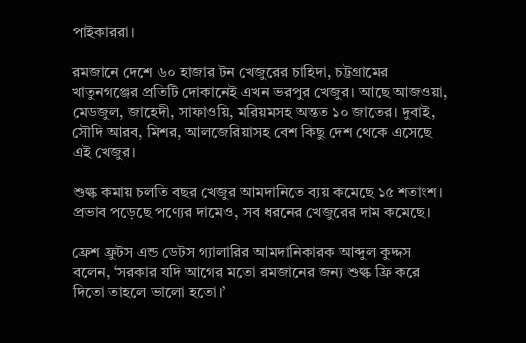পাইকাররা।

রমজানে দেশে ৬০ হাজার টন খেজুরের চাহিদা, চট্টগ্রামের খাতুনগঞ্জের প্রতিটি দোকানেই এখন ভরপুর খেজুর। আছে আজওয়া, মেডজুল, জাহেদী, সাফাওয়ি, মরিয়মসহ অন্তত ১০ জাতের। দুবাই, সৌদি আরব, মিশর, আলজেরিয়াসহ বেশ কিছু দেশ থেকে এসেছে এই খেজুর।

শুল্ক কমায় চলতি বছর খেজুর আমদানিতে ব্যয় কমেছে ১৫ শতাংশ। প্রভাব পড়েছে পণ্যের দামেও, সব ধরনের খেজুরের দাম কমেছে।

ফ্রেশ ফ্রুটস এন্ড ডেটস গ্যালারির আমদানিকারক আব্দুল কুদ্দস বলেন, ‘সরকার যদি আগের মতো রমজানের জন্য শুল্ক ফ্রি করে দিতো তাহলে ভালো হতো।’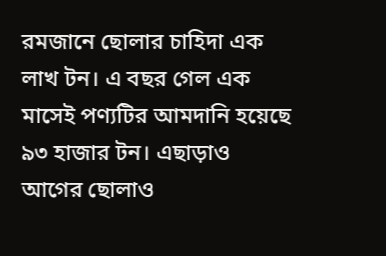রমজানে ছোলার চাহিদা এক লাখ টন। এ বছর গেল এক মাসেই পণ্যটির আমদানি হয়েছে ৯৩ হাজার টন। এছাড়াও আগের ছোলাও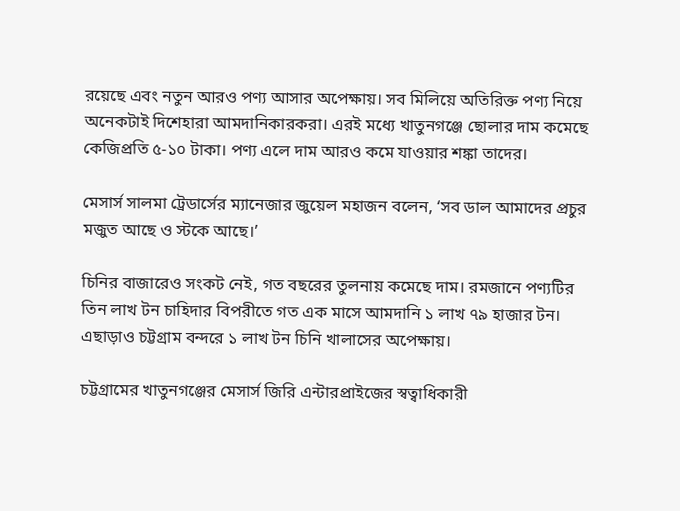রয়েছে এবং নতুন আরও পণ্য আসার অপেক্ষায়। সব মিলিয়ে অতিরিক্ত পণ্য নিয়ে অনেকটাই দিশেহারা আমদানিকারকরা। এরই মধ্যে খাতুনগঞ্জে ছোলার দাম কমেছে কেজিপ্রতি ৫-১০ টাকা। পণ্য এলে দাম আরও কমে যাওয়ার শঙ্কা তাদের।

মেসার্স সালমা ট্রেডার্সের ম্যানেজার জুয়েল মহাজন বলেন, ‘সব ডাল আমাদের প্রচুর মজুত আছে ও স্টকে আছে।’

চিনির বাজারেও সংকট নেই, গত বছরের তুলনায় কমেছে দাম। রমজানে পণ্যটির তিন লাখ টন চাহিদার বিপরীতে গত এক মাসে আমদানি ১ লাখ ৭৯ হাজার টন। এছাড়াও চট্টগ্রাম বন্দরে ১ লাখ টন চিনি খালাসের অপেক্ষায়।

চট্টগ্রামের খাতুনগঞ্জের মেসার্স জিরি এন্টারপ্রাইজের স্বত্বাধিকারী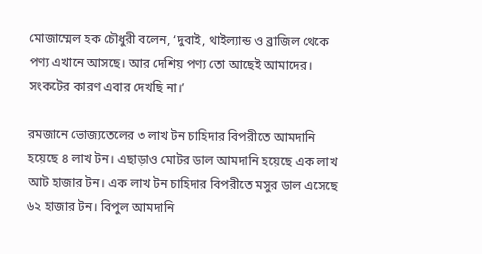মোজাম্মেল হক চৌধুরী বলেন, ‘দুবাই, থাইল্যান্ড ও ব্রাজিল থেকে পণ্য এখানে আসছে। আর দেশিয় পণ্য তো আছেই আমাদের। সংকটের কারণ এবার দেখছি না।’

রমজানে ভোজ্যতেলের ৩ লাখ টন চাহিদার বিপরীতে আমদানি হয়েছে ৪ লাখ টন। এছাড়াও মোটর ডাল আমদানি হয়েছে এক লাখ আট হাজার টন। এক লাখ টন চাহিদার বিপরীতে মসুর ডাল এসেছে ৬২ হাজার টন। বিপুল আমদানি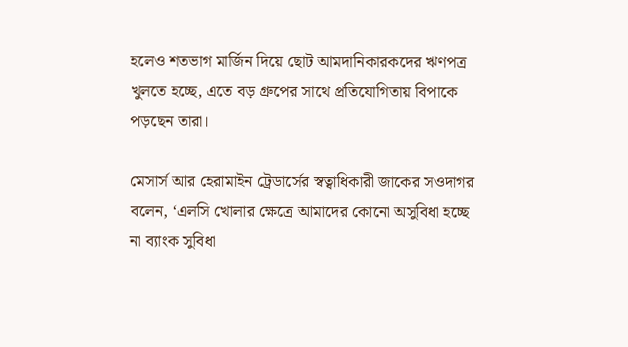হলেও শতভাগ মার্জিন দিয়ে ছোট আমদানিকারকদের ঋণপত্র খুলতে হচ্ছে, এতে বড় গ্রুপের সাথে প্রতিযোগিতায় বিপাকে পড়ছেন তারা।

মেসার্স আর হেরামাইন ট্রেডার্সের স্বত্বাধিকারী জাকের সওদাগর বলেন, ‘এলসি খোলার ক্ষেত্রে আমাদের কোনো অসুবিধা হচ্ছে না ব্যাংক সুবিধা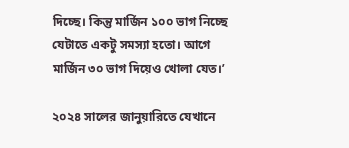দিচ্ছে। কিন্তু মার্জিন ১০০ ভাগ নিচ্ছে যেটাতে একটু সমস্যা হতো। আগে মার্জিন ৩০ ভাগ দিয়েও খোলা যেত।’

২০২৪ সালের জানুয়ারিতে যেখানে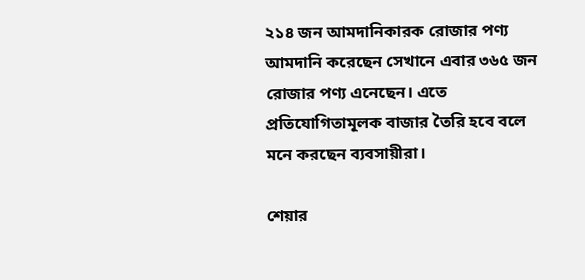২১৪ জন আমদানিকারক রোজার পণ্য আমদানি করেছেন সেখানে এবার ৩৬৫ জন রোজার পণ্য এনেছেন। এতে প্রতিযোগিতামূলক বাজার তৈরি হবে বলে মনে করছেন ব্যবসায়ীরা।

শেয়ার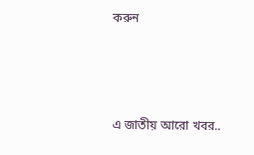করুন



এ জাতীয় আরো খবর..